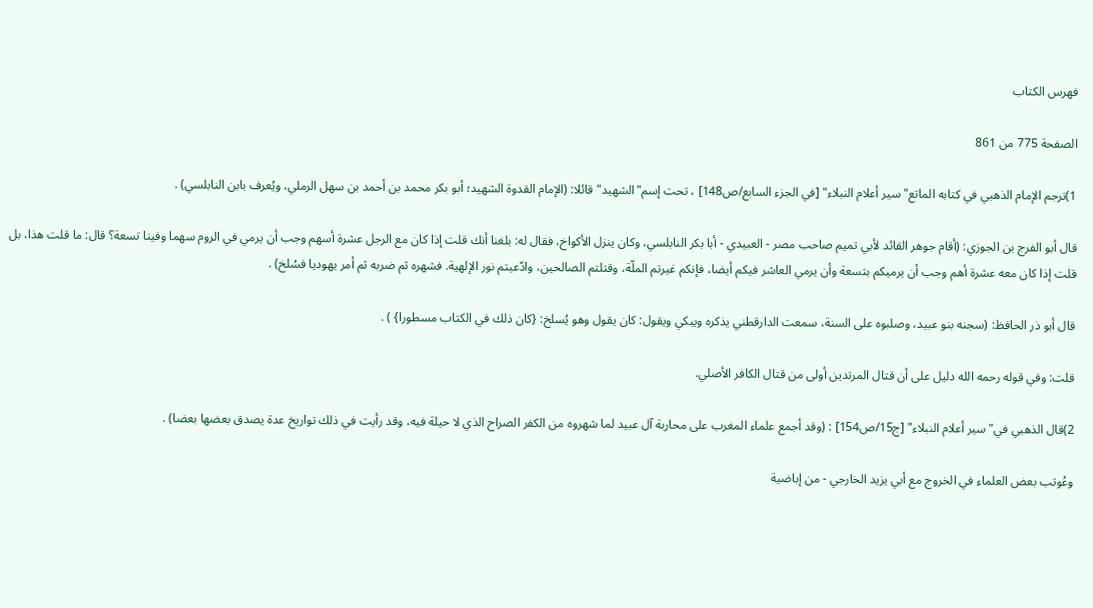فهرس الكتاب

الصفحة 775 من 861

1)ترجم الإمام الذهبي في كتابه الماتع"سير أعلام النبلاء" [في الجزء السابع/ص148] ، تحت إسم"الشهيد"قائلا: (الإمام القدوة الشهيد؛ أبو بكر محمد بن أحمد بن سهل الرملي، ويُعرف بابن النابلسي) .

قال أبو الفرج بن الجوزي: (أقام جوهر القائد لأبي تميم صاحب مصر - العبيدي - أبا بكر النابلسي، وكان ينزل الأكواخ، فقال له: بلغنا أنك قلت إذا كان مع الرجل عشرة أسهم وجب أن يرمي في الروم سهما وفينا تسعة؟ قال: ما قلت هذا، بل قلت إذا كان معه عشرة أهم وجب أن يرميكم بتسعة وأن يرمي العاشر فيكم أيضا، فإنكم غيرتم الملّة، وقتلتم الصالحين، وادّعيتم نور الإلهية. فشهره ثم ضربه ثم أمر يهوديا فسُلخ) .

قال أبو ذر الحافظ: (سجنه بنو عبيد، وصلبوه على السنة، سمعت الدارقطني يذكره ويبكي ويقول: كان يقول وهو يُسلخ: {كان ذلك في الكتاب مسطورا} ) .

قلت: وفي قوله رحمه الله دليل على أن قتال المرتدين أولى من قتال الكافر الأصلي.

2)قال الذهبي في"سير أعلام النبلاء" [ج15/ص154] : (وقد أجمع علماء المغرب على محاربة آل عبيد لما شهروه من الكفر الصراح الذي لا حيلة فيه، وقد رأيت في ذلك تواريخ عدة يصدق بعضها بعضا) .

وعُوتب بعض العلماء في الخروج مع أبي يزيد الخارجي - من إباضية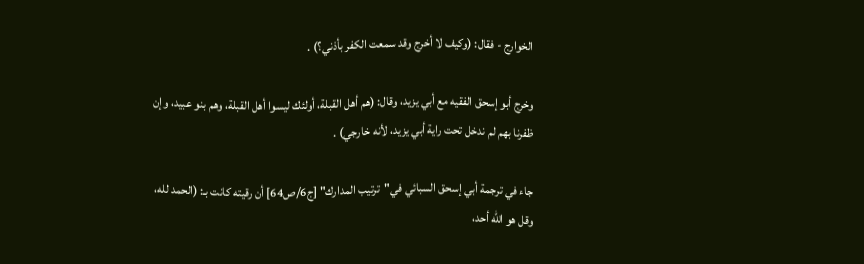الخوارج - فقال: (وكيف لا أخرج وقد سمعت الكفر بأذني؟) .

وخرج أبو إسحق الفقيه مع أبي يزيد، وقال: (هم أهل القبلة، أولئك ليسوا أهل القبلة، وهم بنو عبيد، وإن ظفرنا بهم لم ندخل تحت راية أبي يزيد، لأنه خارجي) .

جاء في ترجمة أبي إسحق السبائي في"ترتيب المدارك" [ج6/ص64] أن رقيته كانت بـ: (الحمد لله، وقل هو الله أحد،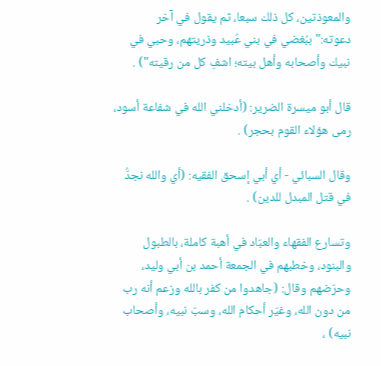والمعوذتين، كل ذلك سبعا، ثم يقول في آخر دعوته:"ببُغضي في بني عُبيد وذريتهم، وحبي في نبيك وأصحابه وأهل بيته؛ اشفِ كل من رقيته") .

قال أبو ميسرة الضرير: (أدخلني الله في شفاعة أسود، رمى هؤلاء القوم بحجر) .

وقال السبائي - أي أبي إسحق الفقيه: (أي والله نجدُّ في قتل المبدل للدين) .

وتسارع الفقهاء والعبّاد في أهبة كاملة، بالطبول والبنود، وخطبهم في الجمعة أحمد بن أبي وليد، وحرّضهم وقال: (جاهدوا من كفر بالله وزعم أنه رب من دون الله، وغيّر أحكام الله، وسبّ نبيه، وأصحاب نبيه) ،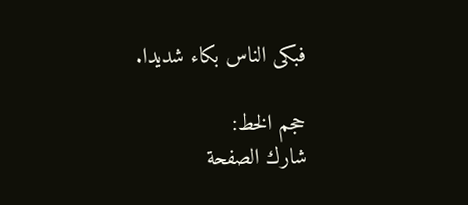فبكى الناس بكاء شديدا.

حجم الخط:
شارك الصفحة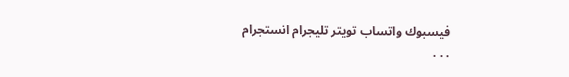فيسبوك واتساب تويتر تليجرام انستجرام
. . .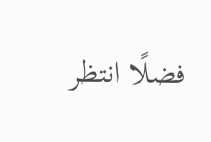فضلًا انتظر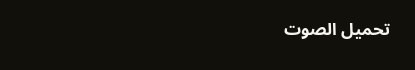تحميل الصوت